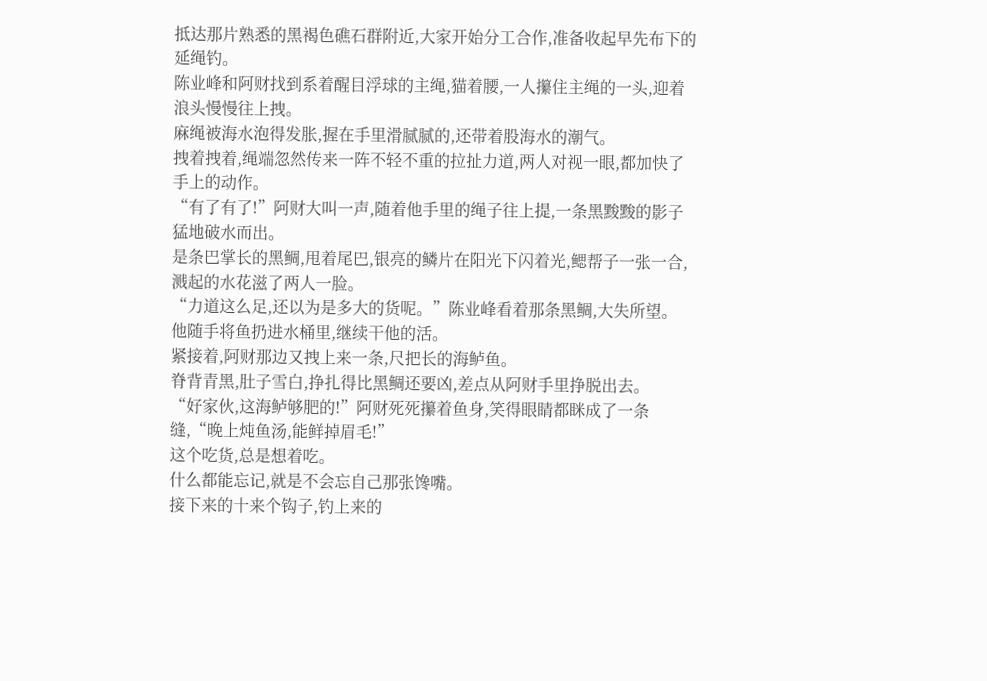抵达那片熟悉的黑褐色礁石群附近,大家开始分工合作,准备收起早先布下的延绳钓。
陈业峰和阿财找到系着醒目浮球的主绳,猫着腰,一人攥住主绳的一头,迎着浪头慢慢往上拽。
麻绳被海水泡得发胀,握在手里滑腻腻的,还带着股海水的潮气。
拽着拽着,绳端忽然传来一阵不轻不重的拉扯力道,两人对视一眼,都加快了手上的动作。
“有了有了!”阿财大叫一声,随着他手里的绳子往上提,一条黑黢黢的影子猛地破水而出。
是条巴掌长的黑鲷,甩着尾巴,银亮的鳞片在阳光下闪着光,鳃帮子一张一合,溅起的水花滋了两人一脸。
“力道这么足,还以为是多大的货呢。”陈业峰看着那条黑鲷,大失所望。
他随手将鱼扔进水桶里,继续干他的活。
紧接着,阿财那边又拽上来一条,尺把长的海鲈鱼。
脊背青黑,肚子雪白,挣扎得比黑鲷还要凶,差点从阿财手里挣脱出去。
“好家伙,这海鲈够肥的!”阿财死死攥着鱼身,笑得眼睛都眯成了一条缝,“晚上炖鱼汤,能鲜掉眉毛!”
这个吃货,总是想着吃。
什么都能忘记,就是不会忘自己那张馋嘴。
接下来的十来个钩子,钓上来的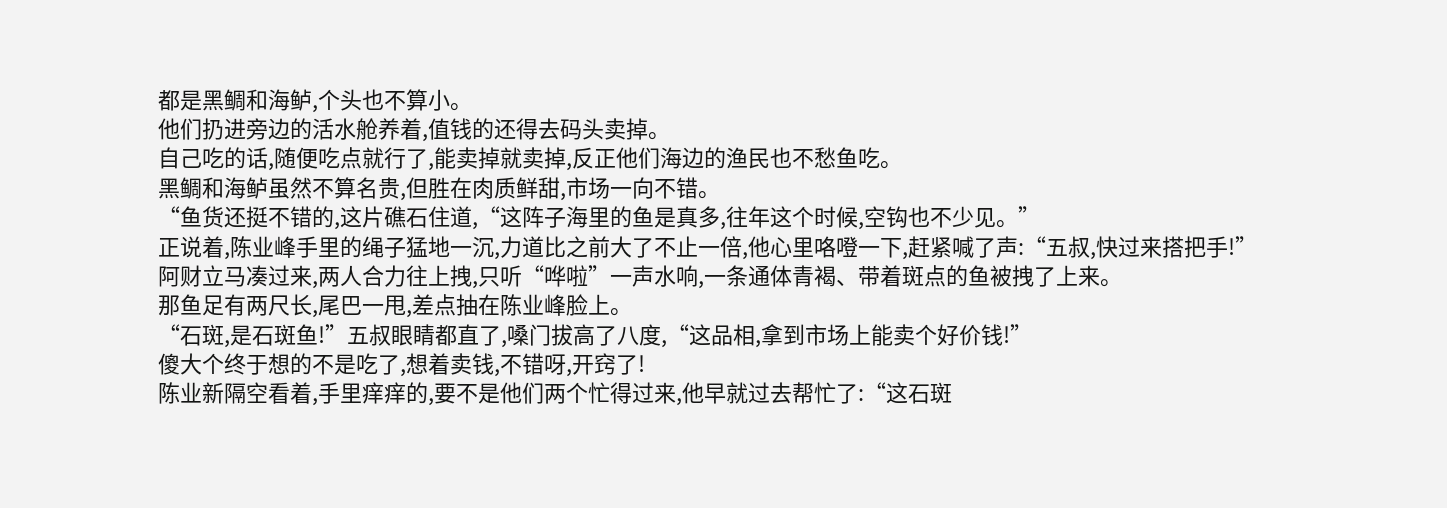都是黑鲷和海鲈,个头也不算小。
他们扔进旁边的活水舱养着,值钱的还得去码头卖掉。
自己吃的话,随便吃点就行了,能卖掉就卖掉,反正他们海边的渔民也不愁鱼吃。
黑鲷和海鲈虽然不算名贵,但胜在肉质鲜甜,市场一向不错。
“鱼货还挺不错的,这片礁石住道,“这阵子海里的鱼是真多,往年这个时候,空钩也不少见。”
正说着,陈业峰手里的绳子猛地一沉,力道比之前大了不止一倍,他心里咯噔一下,赶紧喊了声:“五叔,快过来搭把手!”
阿财立马凑过来,两人合力往上拽,只听“哗啦”一声水响,一条通体青褐、带着斑点的鱼被拽了上来。
那鱼足有两尺长,尾巴一甩,差点抽在陈业峰脸上。
“石斑,是石斑鱼!”五叔眼睛都直了,嗓门拔高了八度,“这品相,拿到市场上能卖个好价钱!”
傻大个终于想的不是吃了,想着卖钱,不错呀,开窍了!
陈业新隔空看着,手里痒痒的,要不是他们两个忙得过来,他早就过去帮忙了:“这石斑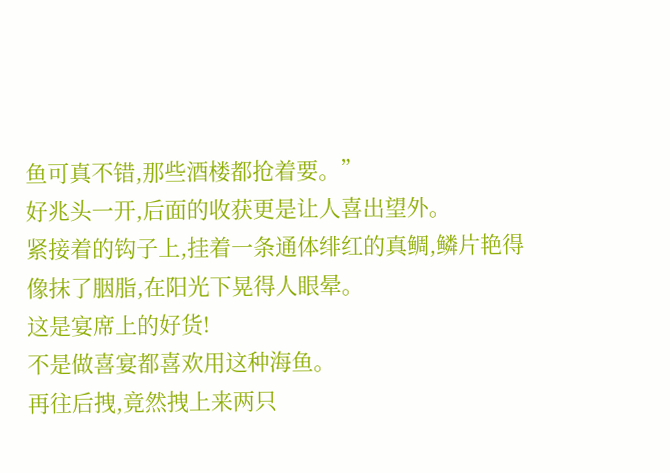鱼可真不错,那些酒楼都抢着要。”
好兆头一开,后面的收获更是让人喜出望外。
紧接着的钩子上,挂着一条通体绯红的真鲷,鳞片艳得像抹了胭脂,在阳光下晃得人眼晕。
这是宴席上的好货!
不是做喜宴都喜欢用这种海鱼。
再往后拽,竟然拽上来两只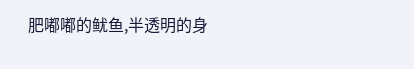肥嘟嘟的鱿鱼,半透明的身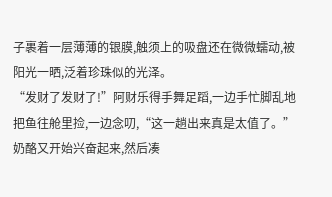子裹着一层薄薄的银膜,触须上的吸盘还在微微蠕动,被阳光一晒,泛着珍珠似的光泽。
“发财了发财了!”阿财乐得手舞足蹈,一边手忙脚乱地把鱼往舱里捡,一边念叨,“这一趟出来真是太值了。”
奶酪又开始兴奋起来,然后凑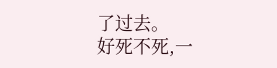了过去。
好死不死,一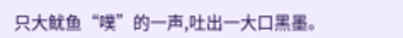只大鱿鱼“噗”的一声,吐出一大口黑墨。